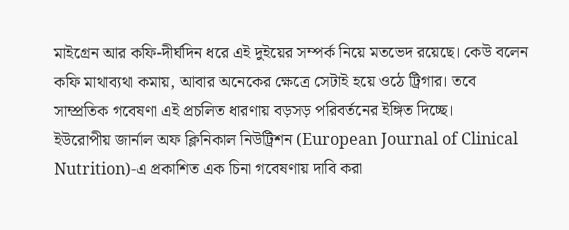মাইগ্রেন আর কফি-দীর্ঘদিন ধরে এই দুইয়ের সম্পর্ক নিয়ে মতভেদ রয়েছে। কেউ বলেন কফি মাথাব্যথা কমায়, আবার অনেকের ক্ষেত্রে সেটাই হয়ে ওঠে ট্রিগার। তবে সাম্প্রতিক গবেষণা এই প্রচলিত ধারণায় বড়সড় পরিবর্তনের ইঙ্গিত দিচ্ছে।
ইউরোপীয় জার্নাল অফ ক্লিনিকাল নিউট্রিশন (European Journal of Clinical Nutrition)-এ প্রকাশিত এক চিনা গবেষণায় দাবি করা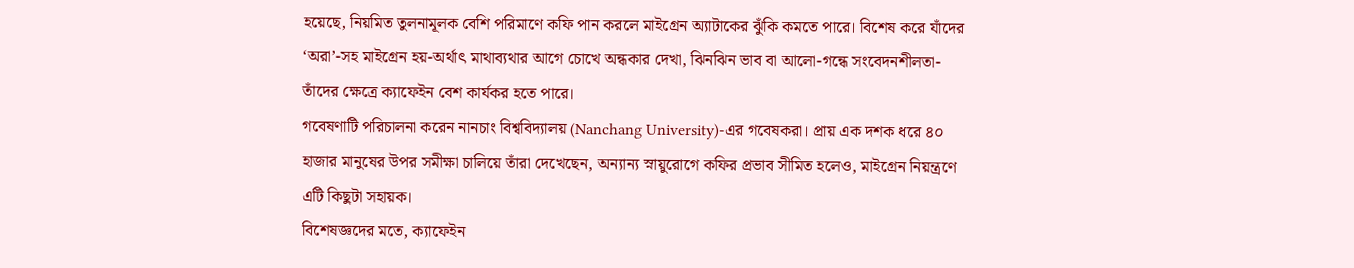হয়েছে, নিয়মিত তুলনামূলক বেশি পরিমাণে কফি পান করলে মাইগ্রেন অ্যাটাকের ঝুঁকি কমতে পারে। বিশেষ করে যাঁদের ‘অরা’-সহ মাইগ্রেন হয়-অর্থাৎ মাথাব্যথার আগে চোখে অন্ধকার দেখা, ঝিনঝিন ভাব বা আলো-গন্ধে সংবেদনশীলতা-তাঁদের ক্ষেত্রে ক্যাফেইন বেশ কার্যকর হতে পারে।
গবেষণাটি পরিচালনা করেন নানচাং বিশ্ববিদ্যালয় (Nanchang University)-এর গবেষকরা। প্রায় এক দশক ধরে ৪০ হাজার মানুষের উপর সমীক্ষা চালিয়ে তাঁরা দেখেছেন, অন্যান্য স্নায়ুরোগে কফির প্রভাব সীমিত হলেও, মাইগ্রেন নিয়ন্ত্রণে এটি কিছুটা সহায়ক।
বিশেষজ্ঞদের মতে, ক্যাফেইন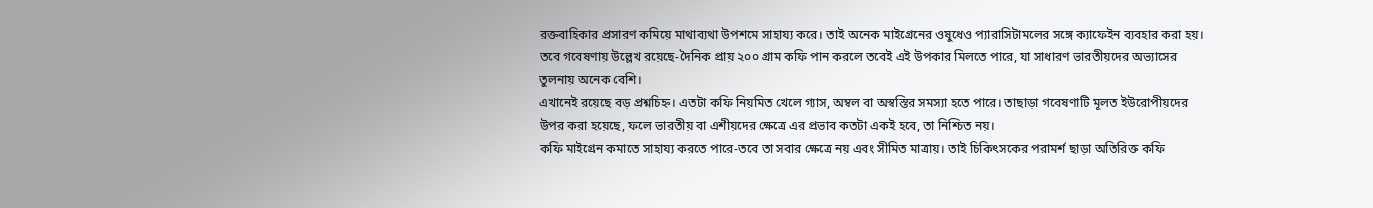রক্তবাহিকার প্রসারণ কমিয়ে মাথাব্যথা উপশমে সাহায্য করে। তাই অনেক মাইগ্রেনের ওষুধেও প্যারাসিটামলের সঙ্গে ক্যাফেইন ব্যবহার করা হয়। তবে গবেষণায় উল্লেখ রয়েছে-দৈনিক প্রায় ২০০ গ্রাম কফি পান করলে তবেই এই উপকার মিলতে পারে, যা সাধারণ ভারতীয়দের অভ্যাসের তুলনায় অনেক বেশি।
এখানেই রয়েছে বড় প্রশ্নচিহ্ন। এতটা কফি নিয়মিত খেলে গ্যাস, অম্বল বা অস্বস্তির সমস্যা হতে পারে। তাছাড়া গবেষণাটি মূলত ইউরোপীয়দের উপর করা হয়েছে, ফলে ভারতীয় বা এশীয়দের ক্ষেত্রে এর প্রভাব কতটা একই হবে, তা নিশ্চিত নয়।
কফি মাইগ্রেন কমাতে সাহায্য করতে পারে-তবে তা সবার ক্ষেত্রে নয় এবং সীমিত মাত্রায়। তাই চিকিৎসকের পরামর্শ ছাড়া অতিরিক্ত কফি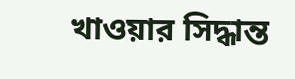খাওয়ার সিদ্ধান্ত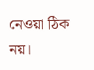নেওয়া ঠিক নয়।